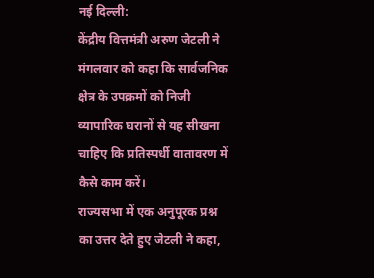नई दिल्ली:
केंद्रीय वित्तमंत्री अरुण जेटली ने मंगलवार को कहा कि सार्वजनिक क्षेत्र के उपक्रमों को निजी व्यापारिक घरानों से यह सीखना चाहिए कि प्रतिस्पर्धी वातावरण में कैसे काम करें।
राज्यसभा में एक अनुपूरक प्रश्न का उत्तर देते हुए जेटली ने कहा,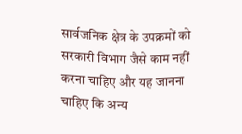सार्वजनिक क्षेत्र के उपक्रमों को सरकारी विभाग जैसे काम नहीं करना चाहिए और यह जानना चाहिए कि अन्य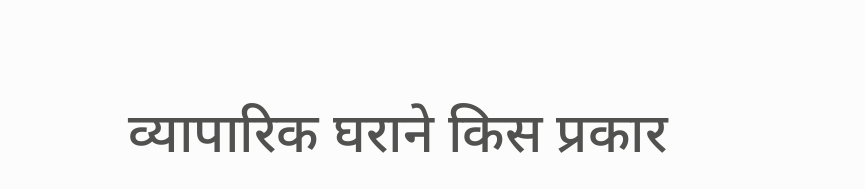व्यापारिक घराने किस प्रकार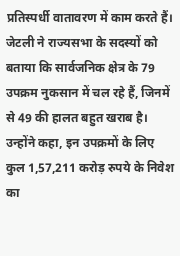प्रतिस्पर्धी वातावरण में काम करते हैं।
जेटली ने राज्यसभा के सदस्यों को बताया कि सार्वजनिक क्षेत्र के 79 उपक्रम नुकसान में चल रहे हैं, जिनमें से 49 की हालत बहुत खराब है। उन्होंने कहा, इन उपक्रमों के लिए कुल 1,57,211 करोड़ रुपये के निवेश का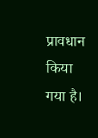प्रावधान किया गया है।